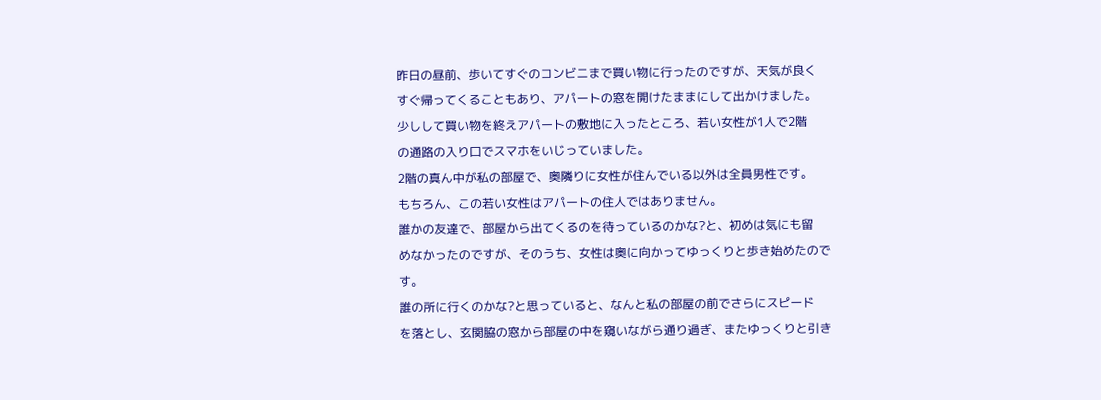昨日の昼前、歩いてすぐのコンビニまで買い物に行ったのですが、天気が良く
すぐ帰ってくることもあり、アパートの窓を開けたままにして出かけました。
少しして買い物を終えアパートの敷地に入ったところ、若い女性が1人で2階
の通路の入り口でスマホをいじっていました。
2階の真ん中が私の部屋で、奥隣りに女性が住んでいる以外は全員男性です。
もちろん、この若い女性はアパートの住人ではありません。
誰かの友達で、部屋から出てくるのを待っているのかな?と、初めは気にも留
めなかったのですが、そのうち、女性は奥に向かってゆっくりと歩き始めたので
す。
誰の所に行くのかな?と思っていると、なんと私の部屋の前でさらにスピード
を落とし、玄関脇の窓から部屋の中を窺いながら通り過ぎ、またゆっくりと引き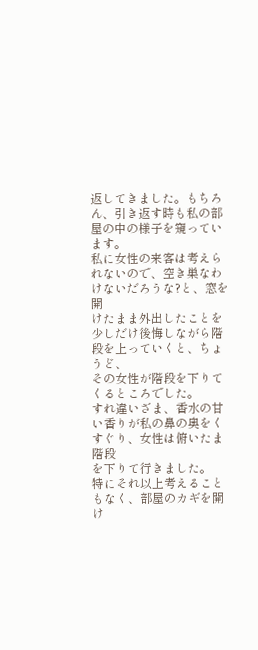返してきました。もちろん、引き返す時も私の部屋の中の様子を窺っています。
私に女性の来客は考えられないので、空き巣なわけないだろうな?と、窓を開
けたまま外出したことを少しだけ後悔しながら階段を上っていくと、ちょうど、
その女性が階段を下りてくるところでした。
すれ違いざま、香水の甘い香りが私の鼻の奥をくすぐり、女性は俯いたま階段
を下りて行きました。
特にそれ以上考えることもなく、部屋のカギを開け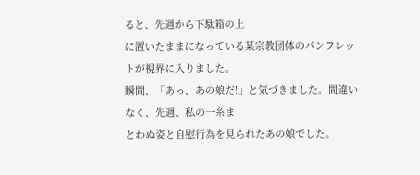ると、先週から下駄箱の上
に置いたままになっている某宗教団体のパンフレットが視界に入りました。
瞬間、「あっ、あの娘だ!」と気づきました。間違いなく、先週、私の一糸ま
とわぬ姿と自慰行為を見られたあの娘でした。